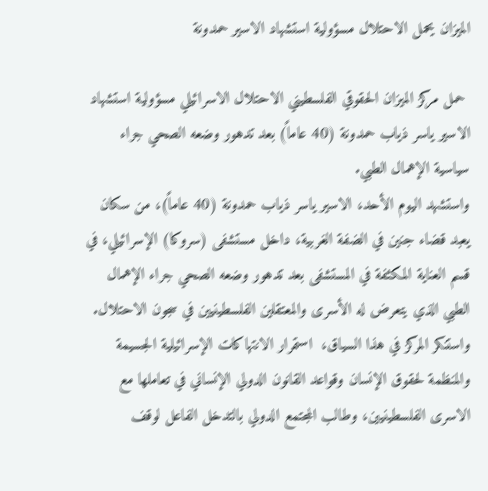الميزان يحمل الاحتلال مسؤولية استشهاد الاسير حمدونة

 حمل مركز الميزان الحقوقي الفلسطيني الاحتلال الاسرائيلي مسؤولية استشهاد الاسير ياسر ذياب حمدونة (40 عاماً) بعد تدهور وضعه الصحي جراء سياسية الإهمال الطبي.
واستشهد اليوم الأحد، الاسير ياسر ذياب حمدونة (40 عاماً)، من سكان يعبد قضاء جنين في الضفة الغربية، داخل مستشفى (سروكا) الإسرائيلي، في قسم العناية المكثفة في المستشفى بعد تدهور وضعه الصحي جراء الإهمال الطبي الذي يتعرض له الأسرى والمعتقلين الفلسطينيين في سجون الاحتلال.
واستنكر المركز في هذا السياق،  استمرار الانتهاكات الإسرائيلية الجسيمة والمنظمة لحقوق الإنسان وقواعد القانون الدولي الإنساني في تعاملها مع الاسرى الفلسطينيين، وطالب المجتمع الدولي بالتدخل الفاعل لوقف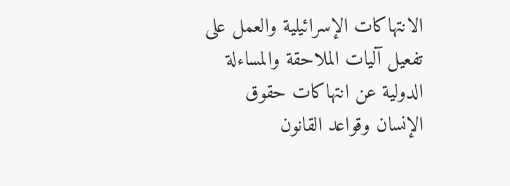الانتهاكات الإسرائيلية والعمل على تفعيل آليات الملاحقة والمساءلة الدولية عن انتهاكات حقوق الإنسان وقواعد القانون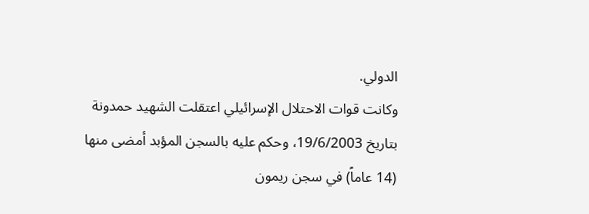الدولي.
وكانت قوات الاحتلال الإسرائيلي اعتقلت الشهيد حمدونة بتاريخ 19/6/2003، وحكم عليه بالسجن المؤبد أمضى منها (14 عاماً) في سجن ريمون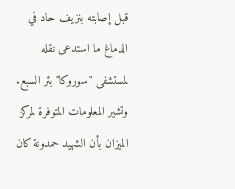قبل إصابته بنزيف حاد في الدماغ ما استدعى نقله لمستشفى "سوروكا" بئر السبع.
وتشير المعلومات المتوفرة لمركز الميزان بأن الشهيد حمدونة كان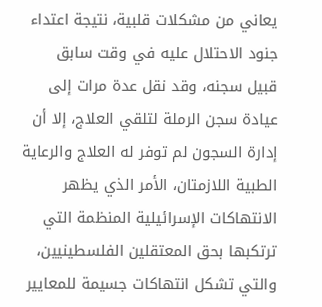يعاني من مشكلات قلبية، نتيجة اعتداء جنود الاحتلال عليه في وقت سابق قبيل سجنه، وقد نقل عدة مرات إلى عيادة سجن الرملة لتلقي العلاج، إلا أن إدارة السجون لم توفر له العلاج والرعاية الطبية اللازمتان، الأمر الذي يظهر الانتهاكات الإسرائيلية المنظمة التي ترتكبها بحق المعتقلين الفلسطينيين، والتي تشكل انتهاكات جسيمة للمعايير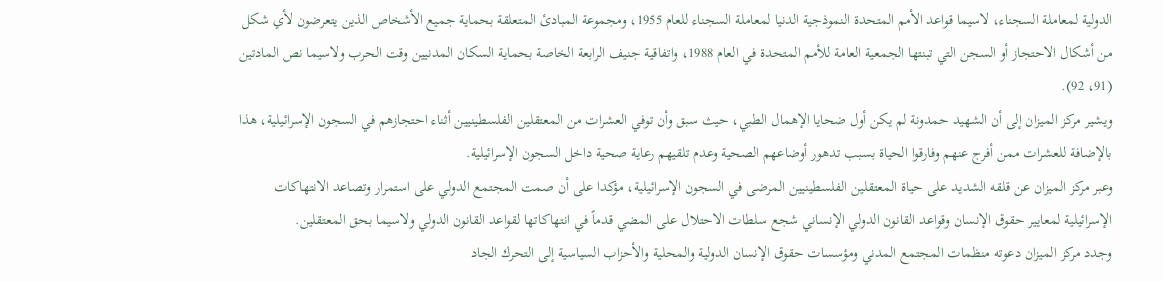الدولية لمعاملة السجناء، لاسيما قواعد الأمم المتحدة النموذجية الدنيا لمعاملة السجناء للعام 1955، ومجموعة المبادئ المتعلقة بحماية جميع الأشخاص الذين يتعرضون لأي شكل من أشكال الاحتجاز أو السجن التي تبنتها الجمعية العامة للأمم المتحدة في العام 1988، واتفاقية جنيف الرابعة الخاصة بحماية السكان المدنيين وقت الحرب ولاسيما نص المادتين (91، 92).
ويشير مركز الميزان إلى أن الشهيد حمدونة لم يكن أول ضحايا الإهمال الطبي، حيث سبق وأن توفي العشرات من المعتقلين الفلسطينيين أثناء احتجازهم في السجون الإسرائيلية، هذا بالإضافة للعشرات ممن أفرج عنهم وفارقوا الحياة بسبب تدهور أوضاعهم الصحية وعدم تلقيهم رعاية صحية داخل السجون الإسرائيلية.
وعبر مركز الميزان عن قلقه الشديد على حياة المعتقلين الفلسطينيين المرضى في السجون الإسرائيلية، مؤكدا على أن صمت المجتمع الدولي على استمرار وتصاعد الانتهاكات الإسرائيلية لمعايير حقوق الإنسان وقواعد القانون الدولي الإنساني شجع سلطات الاحتلال على المضي قدماً في انتهاكاتها لقواعد القانون الدولي ولاسيما بحق المعتقلين.
وجدد مركز الميزان دعوته منظمات المجتمع المدني ومؤسسات حقوق الإنسان الدولية والمحلية والأحزاب السياسية إلى التحرك الجاد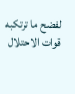لفضح ما ترتكبه قوات الاحتلال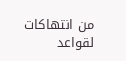من انتهاكات لقواعد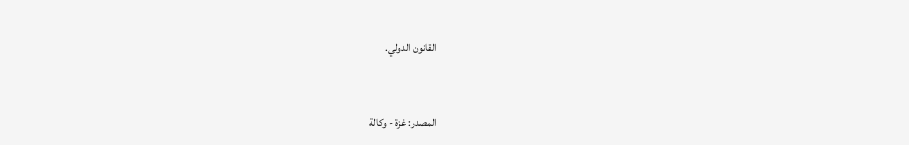القانون الدولي.



المصدر: غزة - وكالة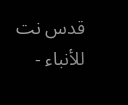قدس نت للأنباء -